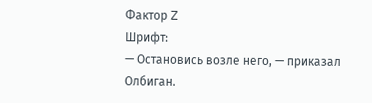Фактор Z
Шрифт:
— Остановись возле него, — приказал Олбиган.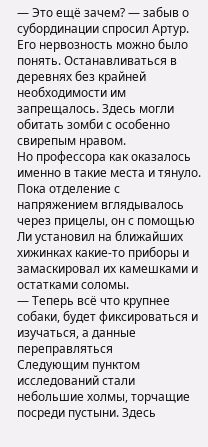— Это ещё зачем? — забыв о субординации спросил Артур.
Его нервозность можно было понять. Останавливаться в деревнях без крайней необходимости им запрещалось. Здесь могли обитать зомби с особенно свирепым нравом.
Но профессора как оказалось именно в такие места и тянуло. Пока отделение с напряжением вглядывалось через прицелы, он с помощью Ли установил на ближайших хижинках какие-то приборы и замаскировал их камешками и остатками соломы.
— Теперь всё что крупнее собаки, будет фиксироваться и изучаться, а данные переправляться
Следующим пунктом исследований стали небольшие холмы, торчащие посреди пустыни. Здесь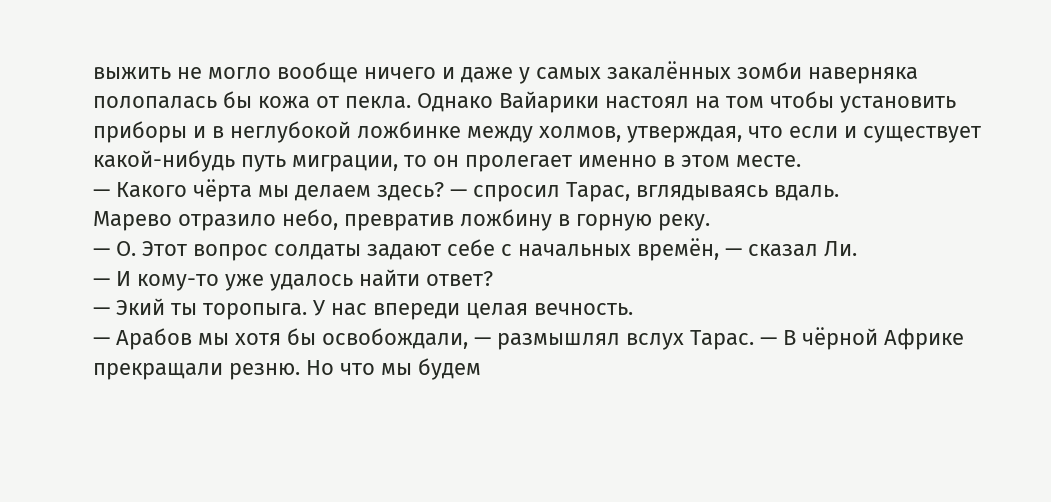выжить не могло вообще ничего и даже у самых закалённых зомби наверняка полопалась бы кожа от пекла. Однако Вайарики настоял на том чтобы установить приборы и в неглубокой ложбинке между холмов, утверждая, что если и существует какой-нибудь путь миграции, то он пролегает именно в этом месте.
— Какого чёрта мы делаем здесь? — спросил Тарас, вглядываясь вдаль.
Марево отразило небо, превратив ложбину в горную реку.
— О. Этот вопрос солдаты задают себе с начальных времён, — сказал Ли.
— И кому-то уже удалось найти ответ?
— Экий ты торопыга. У нас впереди целая вечность.
— Арабов мы хотя бы освобождали, — размышлял вслух Тарас. — В чёрной Африке прекращали резню. Но что мы будем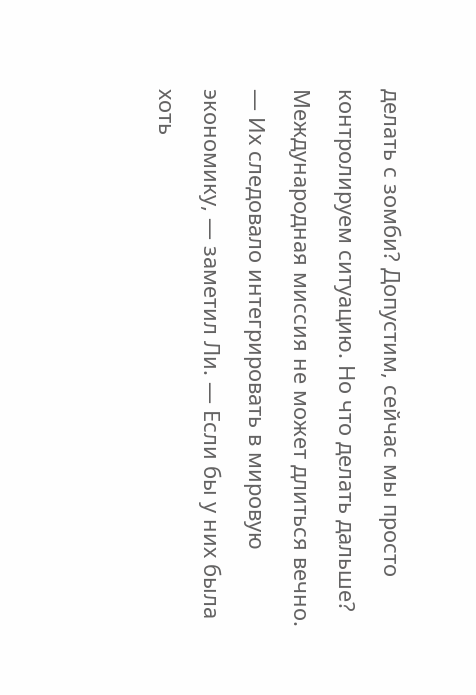делать с зомби? Допустим, сейчас мы просто контролируем ситуацию. Но что делать дальше? Международная миссия не может длиться вечно.
— Их следовало интегрировать в мировую экономику, — заметил Ли. — Если бы у них была хоть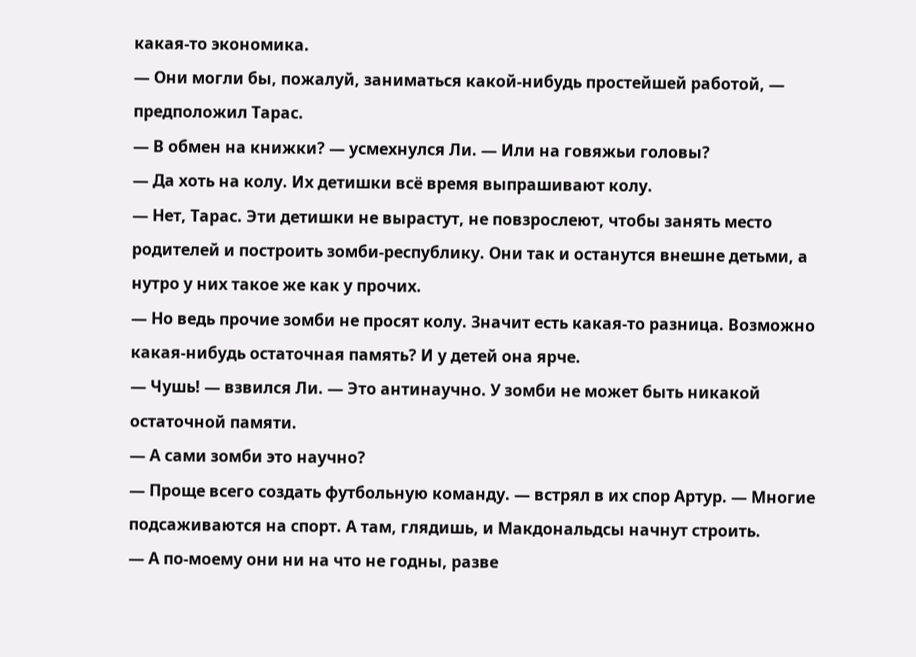какая-то экономика.
— Они могли бы, пожалуй, заниматься какой-нибудь простейшей работой, — предположил Тарас.
— В обмен на книжки? — усмехнулся Ли. — Или на говяжьи головы?
— Да хоть на колу. Их детишки всё время выпрашивают колу.
— Нет, Тарас. Эти детишки не вырастут, не повзрослеют, чтобы занять место родителей и построить зомби-республику. Они так и останутся внешне детьми, а нутро у них такое же как у прочих.
— Но ведь прочие зомби не просят колу. Значит есть какая-то разница. Возможно какая-нибудь остаточная память? И у детей она ярче.
— Чушь! — взвился Ли. — Это антинаучно. У зомби не может быть никакой остаточной памяти.
— А сами зомби это научно?
— Проще всего создать футбольную команду. — встрял в их спор Артур. — Многие подсаживаются на спорт. А там, глядишь, и Макдональдсы начнут строить.
— А по-моему они ни на что не годны, разве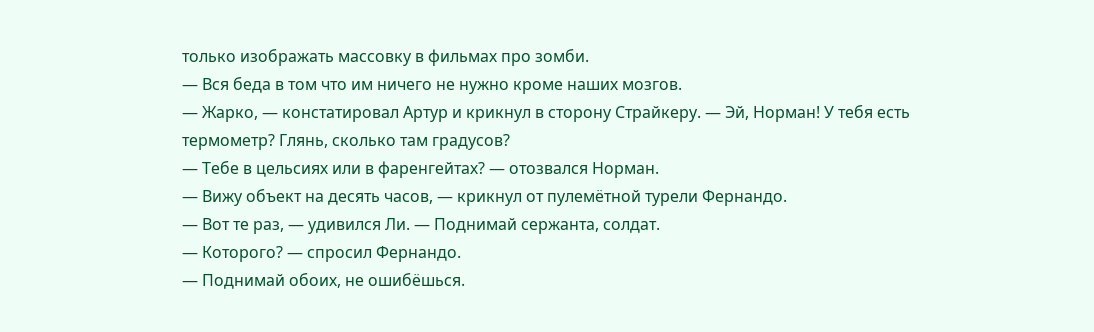только изображать массовку в фильмах про зомби.
— Вся беда в том что им ничего не нужно кроме наших мозгов.
— Жарко, — констатировал Артур и крикнул в сторону Страйкеру. — Эй, Норман! У тебя есть термометр? Глянь, сколько там градусов?
— Тебе в цельсиях или в фаренгейтах? — отозвался Норман.
— Вижу объект на десять часов, — крикнул от пулемётной турели Фернандо.
— Вот те раз, — удивился Ли. — Поднимай сержанта, солдат.
— Которого? — спросил Фернандо.
— Поднимай обоих, не ошибёшься.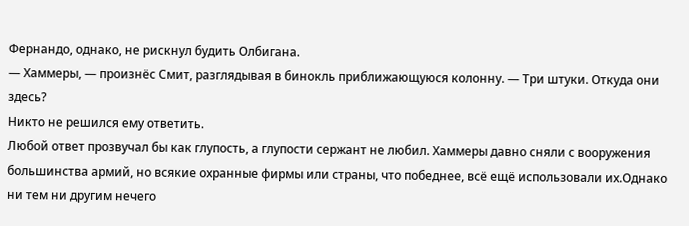Фернандо, однако, не рискнул будить Олбигана.
— Хаммеры, — произнёс Смит, разглядывая в бинокль приближающуюся колонну. — Три штуки. Откуда они здесь?
Никто не решился ему ответить.
Любой ответ прозвучал бы как глупость, а глупости сержант не любил. Хаммеры давно сняли с вооружения большинства армий, но всякие охранные фирмы или страны, что победнее, всё ещё использовали их.Однако ни тем ни другим нечего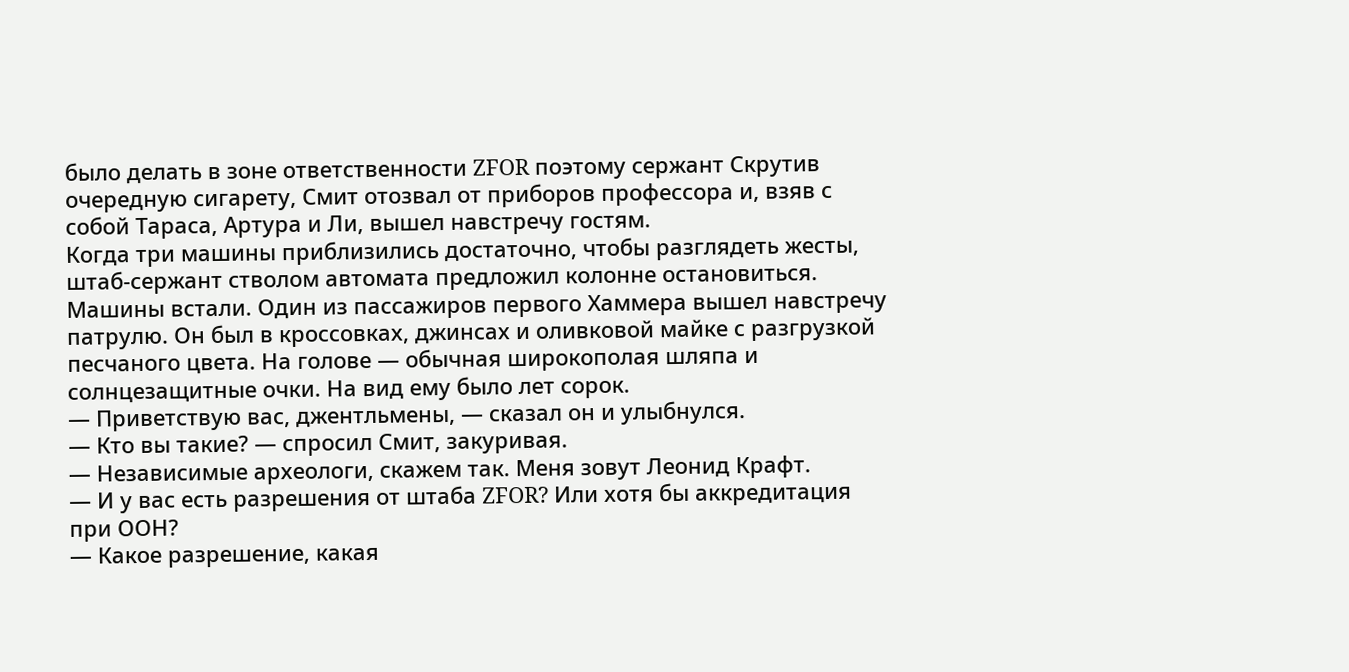было делать в зоне ответственности ZFOR поэтому сержант Скрутив очередную сигарету, Смит отозвал от приборов профессора и, взяв с собой Тараса, Артура и Ли, вышел навстречу гостям.
Когда три машины приблизились достаточно, чтобы разглядеть жесты, штаб-сержант стволом автомата предложил колонне остановиться. Машины встали. Один из пассажиров первого Хаммера вышел навстречу патрулю. Он был в кроссовках, джинсах и оливковой майке с разгрузкой песчаного цвета. На голове — обычная широкополая шляпа и солнцезащитные очки. На вид ему было лет сорок.
— Приветствую вас, джентльмены, — сказал он и улыбнулся.
— Кто вы такие? — спросил Смит, закуривая.
— Независимые археологи, скажем так. Меня зовут Леонид Крафт.
— И у вас есть разрешения от штаба ZFOR? Или хотя бы аккредитация при ООН?
— Какое разрешение, какая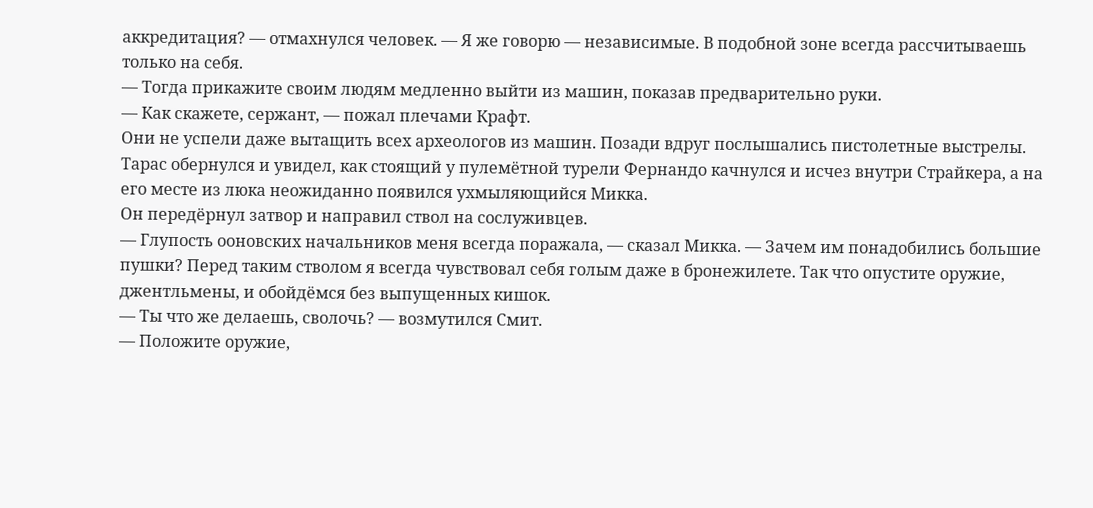аккредитация? — отмахнулся человек. — Я же говорю — независимые. В подобной зоне всегда рассчитываешь только на себя.
— Тогда прикажите своим людям медленно выйти из машин, показав предварительно руки.
— Как скажете, сержант, — пожал плечами Крафт.
Они не успели даже вытащить всех археологов из машин. Позади вдруг послышались пистолетные выстрелы. Тарас обернулся и увидел, как стоящий у пулемётной турели Фернандо качнулся и исчез внутри Страйкера, а на его месте из люка неожиданно появился ухмыляющийся Микка.
Он передёрнул затвор и направил ствол на сослуживцев.
— Глупость ооновских начальников меня всегда поражала, — сказал Микка. — Зачем им понадобились большие пушки? Перед таким стволом я всегда чувствовал себя голым даже в бронежилете. Так что опустите оружие, джентльмены, и обойдёмся без выпущенных кишок.
— Ты что же делаешь, сволочь? — возмутился Смит.
— Положите оружие,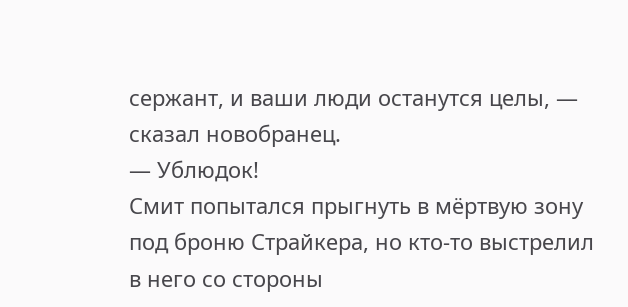сержант, и ваши люди останутся целы, — сказал новобранец.
— Ублюдок!
Смит попытался прыгнуть в мёртвую зону под броню Страйкера, но кто-то выстрелил в него со стороны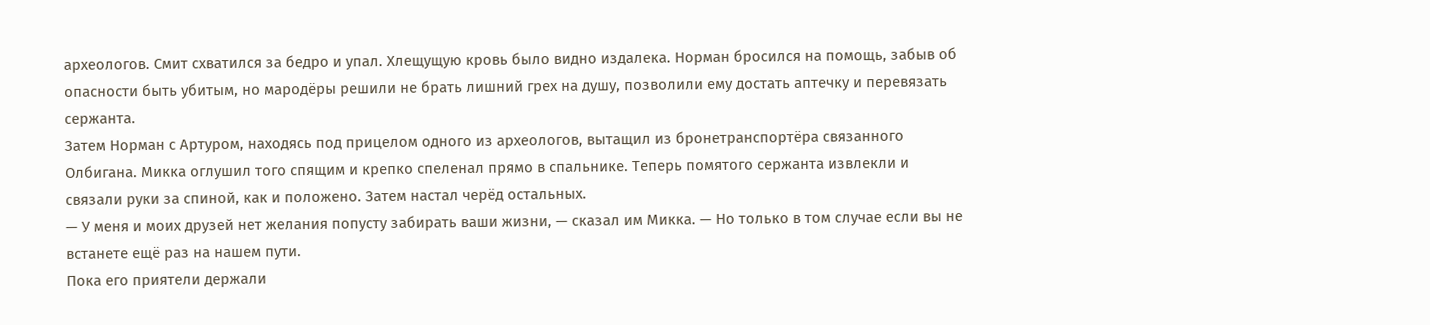археологов. Смит схватился за бедро и упал. Хлещущую кровь было видно издалека. Норман бросился на помощь, забыв об опасности быть убитым, но мародёры решили не брать лишний грех на душу, позволили ему достать аптечку и перевязать сержанта.
Затем Норман с Артуром, находясь под прицелом одного из археологов, вытащил из бронетранспортёра связанного Олбигана. Микка оглушил того спящим и крепко спеленал прямо в спальнике. Теперь помятого сержанта извлекли и связали руки за спиной, как и положено. Затем настал черёд остальных.
— У меня и моих друзей нет желания попусту забирать ваши жизни, — сказал им Микка. — Но только в том случае если вы не встанете ещё раз на нашем пути.
Пока его приятели держали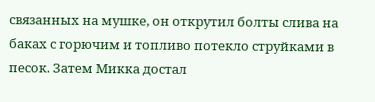связанных на мушке, он открутил болты слива на баках с горючим и топливо потекло струйками в песок. Затем Микка достал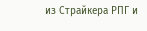из Страйкера РПГ и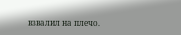взвалил на плечо.